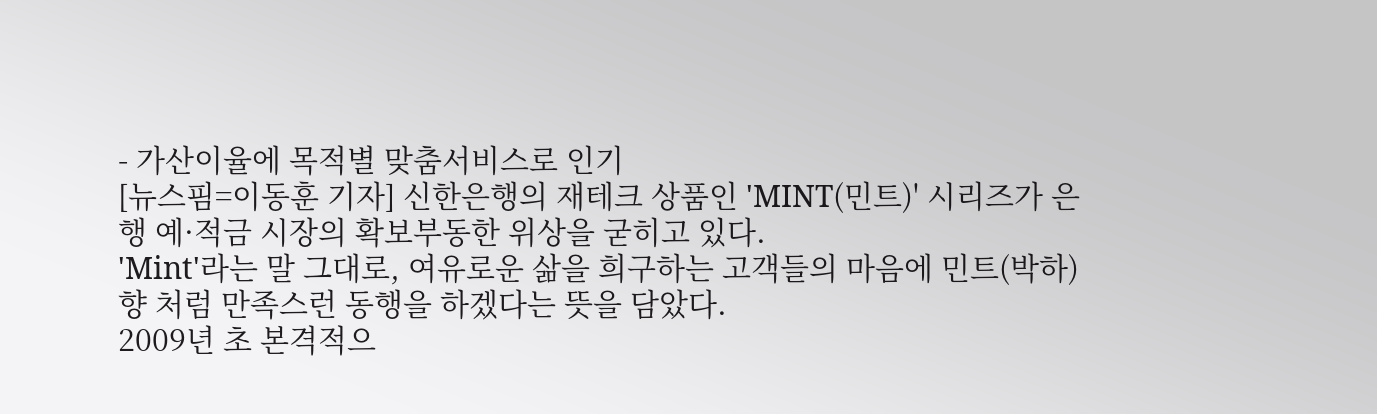- 가산이율에 목적별 맞춤서비스로 인기
[뉴스핌=이동훈 기자] 신한은행의 재테크 상품인 'MINT(민트)' 시리즈가 은행 예·적금 시장의 확보부동한 위상을 굳히고 있다.
'Mint'라는 말 그대로, 여유로운 삶을 희구하는 고객들의 마음에 민트(박하)향 처럼 만족스런 동행을 하겠다는 뜻을 담았다.
2009년 초 본격적으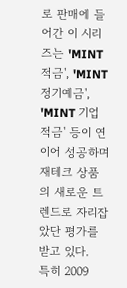로 판매에 들어간 이 시리즈는 'MINT 적금', 'MINT 정기예금', 'MINT 기업적금' 등이 연이어 성공하며 재테크 상품의 새로운 트렌드로 자리잡았단 평가를 받고 있다.
특히 2009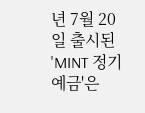년 7월 20일 출시된 'MINT 정기예금'은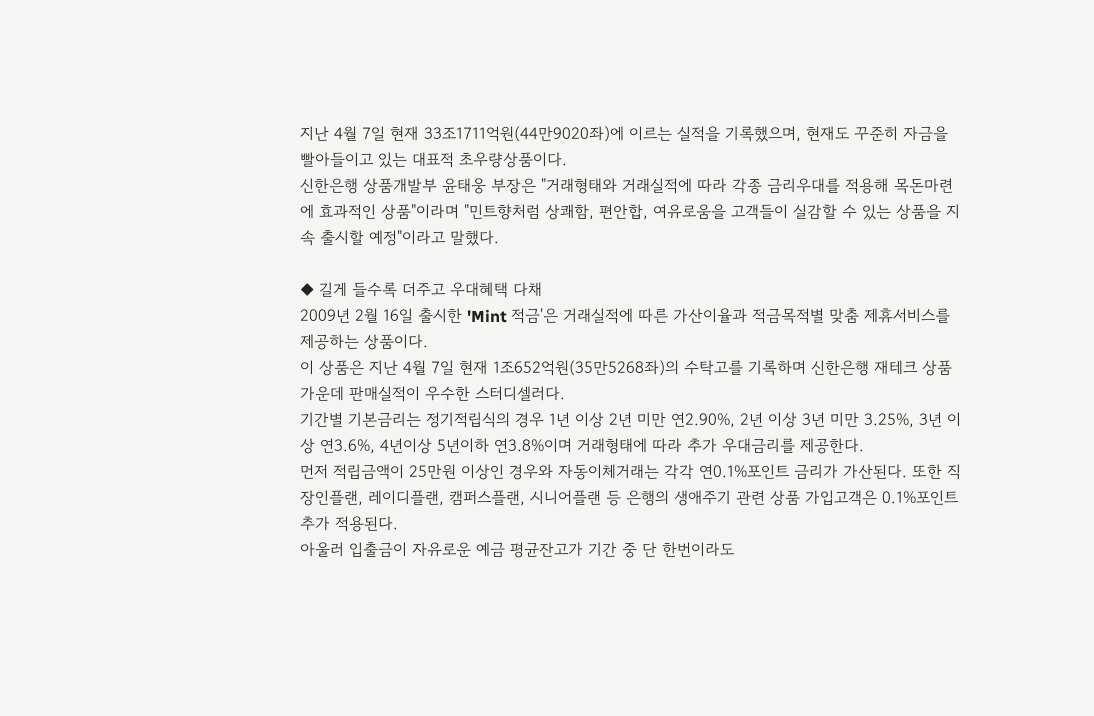지난 4월 7일 현재 33조1711억원(44만9020좌)에 이르는 실적을 기록했으며, 현재도 꾸준히 자금을 빨아들이고 있는 대표적 초우량상품이다.
신한은행 상품개발부 윤태웅 부장은 "거래형태와 거래실적에 따라 각종 금리우대를 적용해 목돈마련에 효과적인 상품"이라며 "민트향처럼 상쾌함, 편안합, 여유로움을 고객들이 실감할 수 있는 상품을 지속 출시할 예정"이라고 말했다.

◆ 길게 들수록 더주고 우대혜택 다채
2009년 2월 16일 출시한 'Mint 적금'은 거래실적에 따른 가산이율과 적금목적별 맞춤 제휴서비스를 제공하는 상품이다.
이 상품은 지난 4월 7일 현재 1조652억원(35만5268좌)의 수탁고를 기록하며 신한은행 재테크 상품 가운데 판매실적이 우수한 스터디셀러다.
기간별 기본금리는 정기적립식의 경우 1년 이상 2년 미만 연2.90%, 2년 이상 3년 미만 3.25%, 3년 이상 연3.6%, 4년이상 5년이하 연3.8%이며 거래형태에 따라 추가 우대금리를 제공한다.
먼저 적립금액이 25만원 이상인 경우와 자동이체거래는 각각 연0.1%포인트 금리가 가산된다. 또한 직장인플랜, 레이디플랜, 캠퍼스플랜, 시니어플랜 등 은행의 생애주기 관련 상품 가입고객은 0.1%포인트 추가 적용된다.
아울러 입출금이 자유로운 예금 평균잔고가 기간 중 단 한번이라도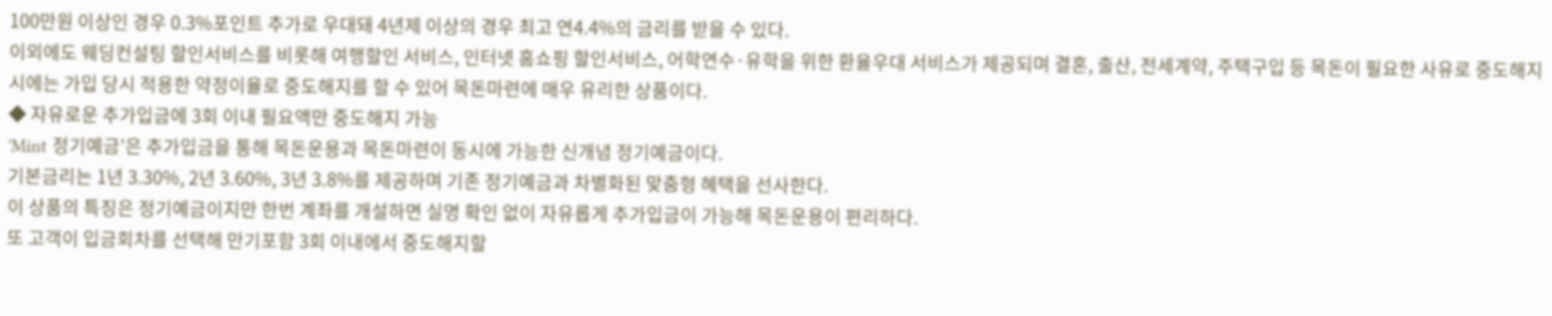100만원 이상인 경우 0.3%포인트 추가로 우대돼 4년제 이상의 경우 최고 연4.4%의 금리를 받을 수 있다.
이외에도 웨딩컨설팅 할인서비스를 비롯해 여행할인 서비스, 인터넷 홈쇼핑 할인서비스, 어학연수·유학을 위한 환율우대 서비스가 제공되며 결혼, 출산, 전세계약, 주택구입 등 목돈이 필요한 사유로 중도해지시에는 가입 당시 적용한 약정이율로 중도해지를 할 수 있어 목돈마련에 매우 유리한 상품이다.
◆ 자유로운 추가입금에 3회 이내 필요액만 중도해지 가능
'Mint 정기예금'은 추가입금을 통해 목돈운용과 목돈마련이 동시에 가능한 신개념 정기예금이다.
기본금리는 1년 3.30%, 2년 3.60%, 3년 3.8%를 제공하며 기존 정기예금과 차별화된 맞춤형 혜택을 선사한다.
이 상품의 특징은 정기예금이지만 한번 계좌를 개설하면 실명 확인 없이 자유롭게 추가입금이 가능해 목돈운용이 편리하다.
또 고객이 입금회차를 선택해 만기포함 3회 이내에서 중도해지할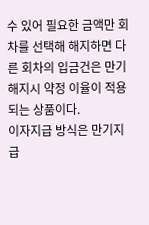수 있어 필요한 금액만 회차를 선택해 해지하면 다른 회차의 입금건은 만기해지시 약정 이율이 적용되는 상품이다.
이자지급 방식은 만기지급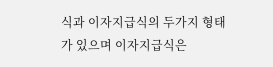식과 이자지급식의 두가지 형태가 있으며 이자지급식은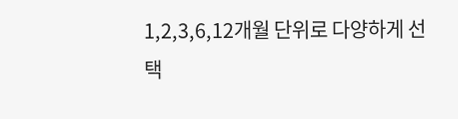1,2,3,6,12개월 단위로 다양하게 선택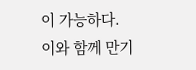이 가능하다.
이와 함께 만기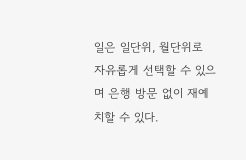일은 일단위, 월단위로 자유롭게 선택할 수 있으며 은행 방문 없이 재예치할 수 있다.